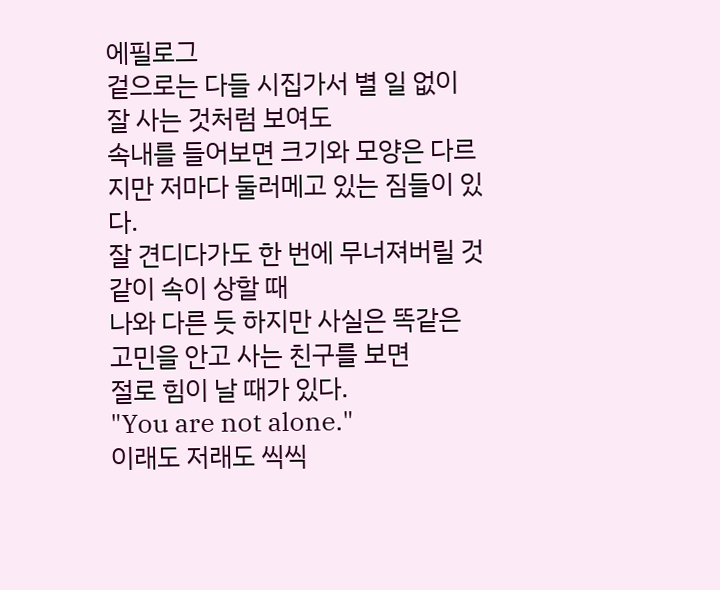에필로그
겉으로는 다들 시집가서 별 일 없이 잘 사는 것처럼 보여도
속내를 들어보면 크기와 모양은 다르지만 저마다 둘러메고 있는 짐들이 있다.
잘 견디다가도 한 번에 무너져버릴 것 같이 속이 상할 때
나와 다른 듯 하지만 사실은 똑같은 고민을 안고 사는 친구를 보면
절로 힘이 날 때가 있다.
"You are not alone."
이래도 저래도 씩씩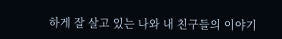하게 잘 살고 있는 나와 내 친구들의 이야기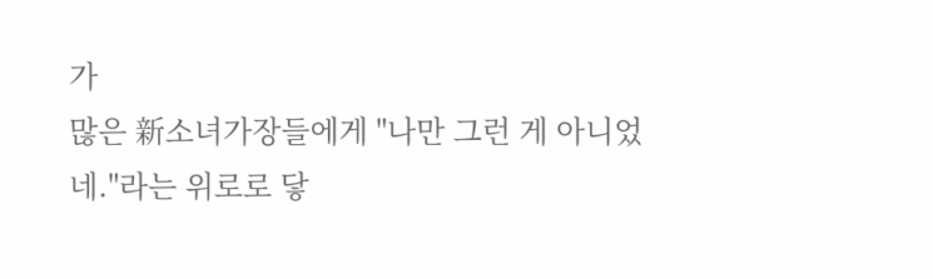가
많은 新소녀가장들에게 "나만 그런 게 아니었네."라는 위로로 닿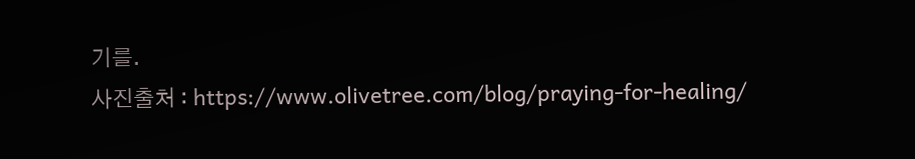기를.
사진출처 : https://www.olivetree.com/blog/praying-for-healing/